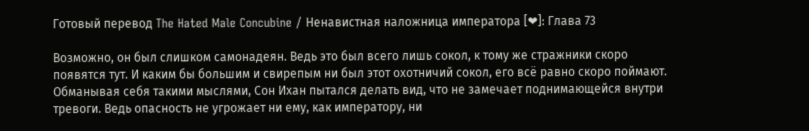Готовый перевод The Hated Male Concubine / Ненавистная наложница императора [❤]: Глава 73

Возможно, он был слишком самонадеян. Ведь это был всего лишь сокол, к тому же стражники скоро появятся тут. И каким бы большим и свирепым ни был этот охотничий сокол, его всё равно скоро поймают. Обманывая себя такими мыслями, Сон Ихан пытался делать вид, что не замечает поднимающейся внутри тревоги. Ведь опасность не угрожает ни ему, как императору, ни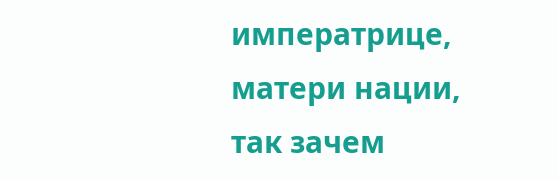императрице, матери нации, так зачем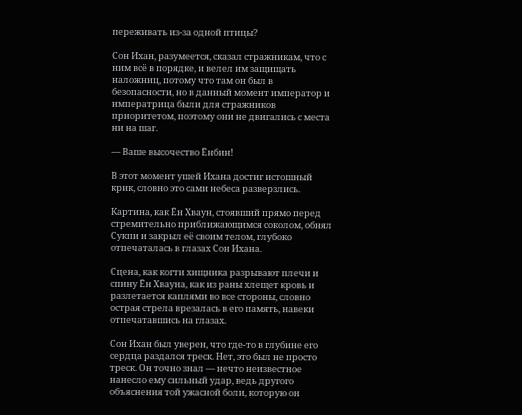переживать из-за одной птицы?

Сон Ихан, разумеется, сказал стражникам, что с ним всё в порядке, и велел им защищать наложниц, потому что там он был в безопасности, но в данный момент император и императрица были для стражников приоритетом, поэтому они не двигались с места ни на шаг.

— Ваше высочество Ёнбин!

В этот момент ушей Ихана достиг истошный крик, словно это сами небеса разверзлись.

Картина, как Ён Хваун, стоявший прямо перед стремительно приближающимся соколом, обнял Сукпи и закрыл её своим телом, глубоко отпечаталась в глазах Сон Ихана.

Сцена, как когти хищника разрывают плечи и спину Ён Хвауна, как из раны хлещет кровь и разлетается каплями во все стороны, словно острая стрела врезалась в его память, навеки отпечатавшись на глазах.

Сон Ихан был уверен, что где-то в глубине его сердца раздался треск. Нет, это был не просто треск. Он точно знал — нечто неизвестное нанесло ему сильный удар, ведь другого объяснения той ужасной боли, которую он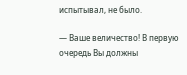испытывал, не было.

— Ваше величество! В первую очередь Вы должны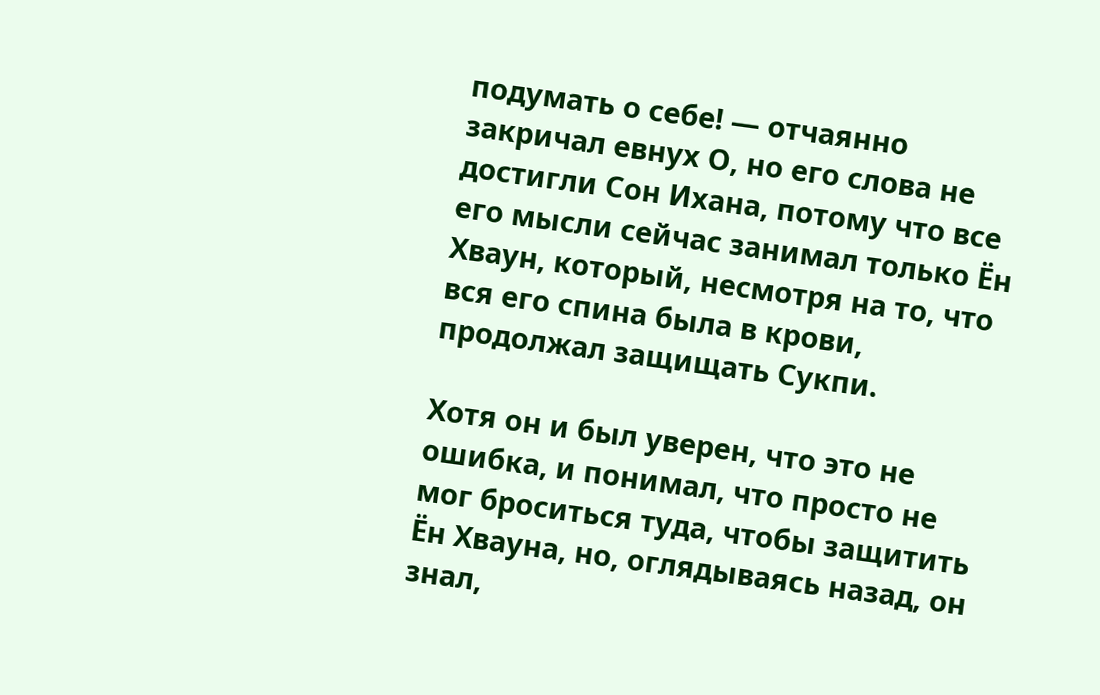подумать о себе! — отчаянно закричал евнух О, но его слова не достигли Сон Ихана, потому что все его мысли сейчас занимал только Ён Хваун, который, несмотря на то, что вся его спина была в крови, продолжал защищать Сукпи.

Хотя он и был уверен, что это не ошибка, и понимал, что просто не мог броситься туда, чтобы защитить Ён Хвауна, но, оглядываясь назад, он знал,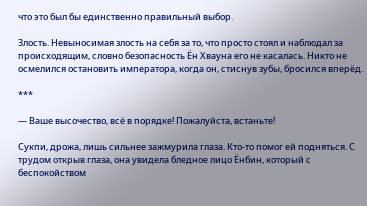что это был бы единственно правильный выбор.

Злость. Невыносимая злость на себя за то, что просто стоял и наблюдал за происходящим, словно безопасность Ён Хвауна его не касалась. Никто не осмелился остановить императора, когда он, стиснув зубы, бросился вперёд.

***

— Ваше высочество, всё в порядке! Пожалуйста, встаньте!

Сукпи, дрожа, лишь сильнее зажмурила глаза. Кто-то помог ей подняться. С трудом открыв глаза, она увидела бледное лицо Ёнбин, который с беспокойством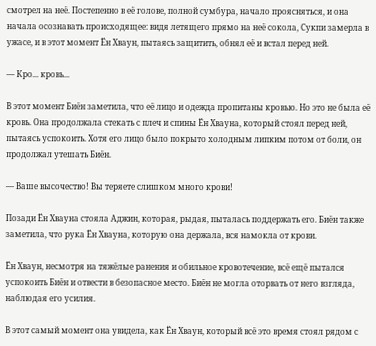смотрел на неё. Постепенно в её голове, полной сумбура, начало проясняться, и она начала осознавать происходящее: видя летящего прямо на неё сокола, Сукпи замерла в ужасе, и в этот момент Ён Хваун, пытаясь защитить, обнял её и встал перед ней.

— Кро... кровь...

В этот момент Биён заметила, что её лицо и одежда пропитаны кровью. Но это не была её кровь. Она продолжала стекать с плеч и спины Ён Хвауна, который стоял перед ней, пытаясь успокоить. Хотя его лицо было покрыто холодным липким потом от боли, он продолжал утешать Биён.

— Ваше высочество! Вы теряете слишком много крови!

Позади Ён Хвауна стояла Аджин, которая, рыдая, пыталась поддержать его. Биён также заметила, что рука Ён Хвауна, которую она держала, вся намокла от крови.

Ён Хваун, несмотря на тяжёлые ранения и обильное кровотечение, всё ещё пытался успокоить Биён и отвести в безопасное место. Биён не могла оторвать от него взгляда, наблюдая его усилия.

В этот самый момент она увидела, как Ён Хваун, который всё это время стоял рядом с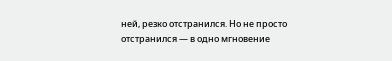ней, резко отстранился. Но не просто отстранился — в одно мгновение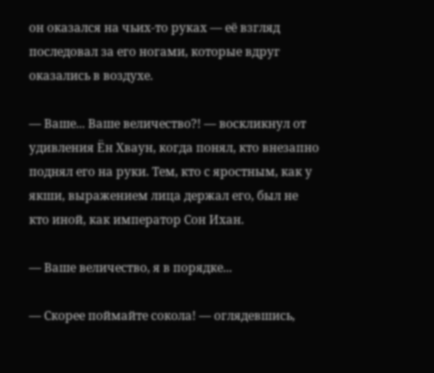он оказался на чьих-то руках — её взгляд последовал за его ногами, которые вдруг оказались в воздухе.

— Ваше... Ваше величество?! — воскликнул от удивления Ён Хваун, когда понял, кто внезапно поднял его на руки. Тем, кто с яростным, как у якши, выражением лица держал его, был не кто иной, как император Сон Ихан.

— Ваше величество, я в порядке...

— Скорее поймайте сокола! — оглядевшись,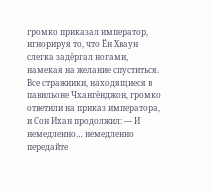громко приказал император, игнорируя то, что Ён Хваун слегка задёргал ногами, намекая на желание спуститься. Все стражники, находящиеся в павильоне Чхангёнджон, громко ответили на приказ императора, и Сон Ихан продолжил: — И немедленно… немедленно передайте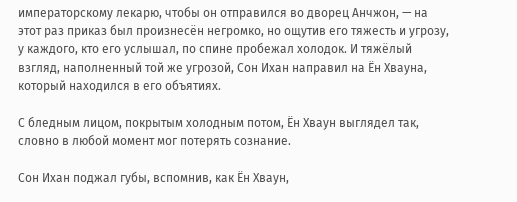императорскому лекарю, чтобы он отправился во дворец Анчжон, — на этот раз приказ был произнесён негромко, но ощутив его тяжесть и угрозу, у каждого, кто его услышал, по спине пробежал холодок. И тяжёлый взгляд, наполненный той же угрозой, Сон Ихан направил на Ён Хвауна, который находился в его объятиях.

С бледным лицом, покрытым холодным потом, Ён Хваун выглядел так, словно в любой момент мог потерять сознание.

Сон Ихан поджал губы, вспомнив, как Ён Хваун,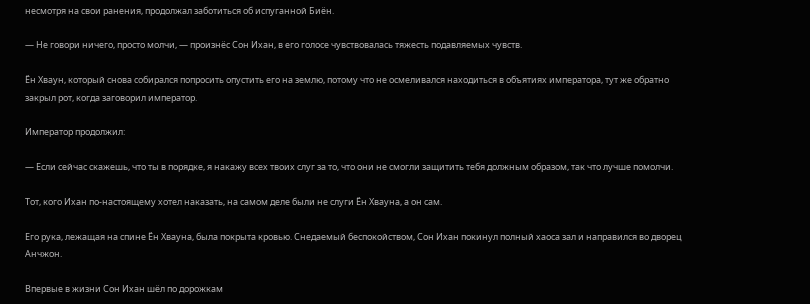несмотря на свои ранения, продолжал заботиться об испуганной Биён.

— Не говори ничего, просто молчи, — произнёс Сон Ихан, в его голосе чувствовалась тяжесть подавляемых чувств.

Ён Хваун, который снова собирался попросить опустить его на землю, потому что не осмеливался находиться в объятиях императора, тут же обратно закрыл рот, когда заговорил император.

Император продолжил:

— Если сейчас скажешь, что ты в порядке, я накажу всех твоих слуг за то, что они не смогли защитить тебя должным образом, так что лучше помолчи.

Тот, кого Ихан по-настоящему хотел наказать, на самом деле были не слуги Ён Хвауна, а он сам.

Его рука, лежащая на спине Ён Хвауна, была покрыта кровью. Снедаемый беспокойством, Сон Ихан покинул полный хаоса зал и направился во дворец Анчжон.

Впервые в жизни Сон Ихан шёл по дорожкам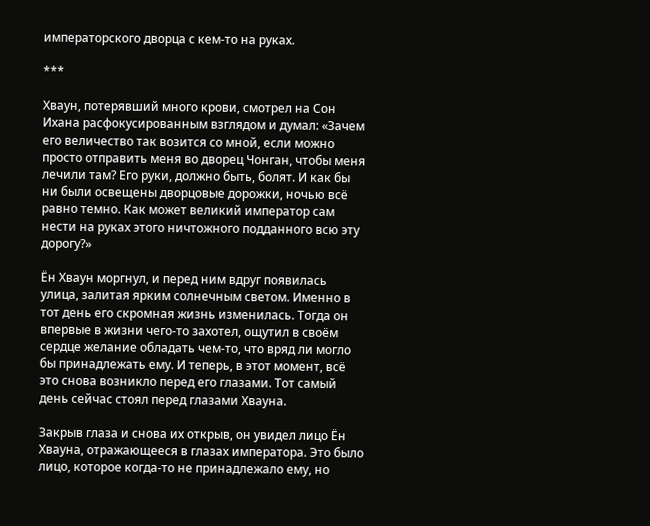императорского дворца с кем-то на руках.

***

Хваун, потерявший много крови, смотрел на Сон Ихана расфокусированным взглядом и думал: «Зачем его величество так возится со мной, если можно просто отправить меня во дворец Чонган, чтобы меня лечили там? Его руки, должно быть, болят. И как бы ни были освещены дворцовые дорожки, ночью всё равно темно. Как может великий император сам нести на руках этого ничтожного подданного всю эту дорогу?»

Ён Хваун моргнул, и перед ним вдруг появилась улица, залитая ярким солнечным светом. Именно в тот день его скромная жизнь изменилась. Тогда он впервые в жизни чего-то захотел, ощутил в своём сердце желание обладать чем-то, что вряд ли могло бы принадлежать ему. И теперь, в этот момент, всё это снова возникло перед его глазами. Тот самый день сейчас стоял перед глазами Хвауна.

Закрыв глаза и снова их открыв, он увидел лицо Ён Хвауна, отражающееся в глазах императора. Это было лицо, которое когда-то не принадлежало ему, но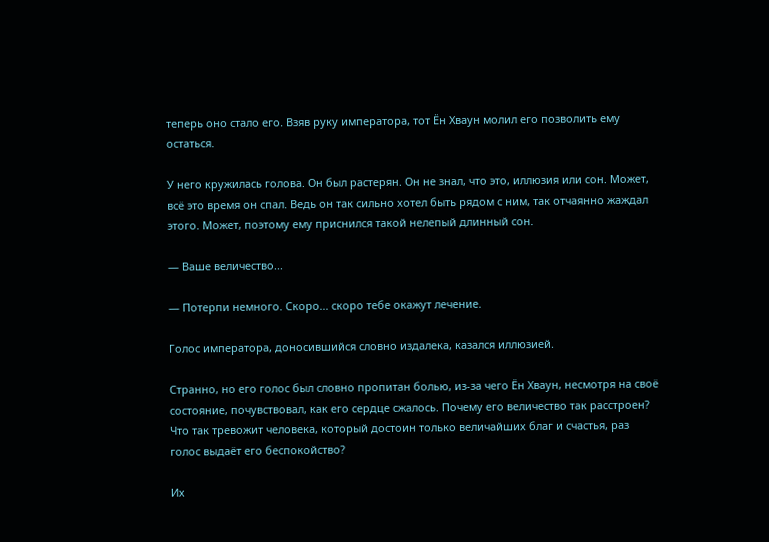теперь оно стало его. Взяв руку императора, тот Ён Хваун молил его позволить ему остаться.

У него кружилась голова. Он был растерян. Он не знал, что это, иллюзия или сон. Может, всё это время он спал. Ведь он так сильно хотел быть рядом с ним, так отчаянно жаждал этого. Может, поэтому ему приснился такой нелепый длинный сон.

— Ваше величество...

— Потерпи немного. Скоро... скоро тебе окажут лечение.

Голос императора, доносившийся словно издалека, казался иллюзией.

Странно, но его голос был словно пропитан болью, из-за чего Ён Хваун, несмотря на своё состояние, почувствовал, как его сердце сжалось. Почему его величество так расстроен? Что так тревожит человека, который достоин только величайших благ и счастья, раз голос выдаёт его беспокойство?

Их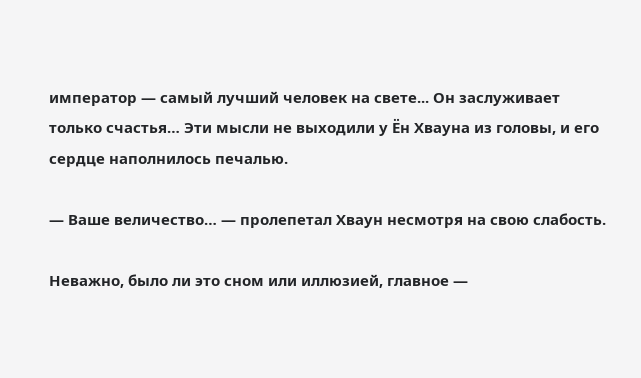император — самый лучший человек на свете... Он заслуживает только счастья… Эти мысли не выходили у Ён Хвауна из головы, и его сердце наполнилось печалью.

— Ваше величество… — пролепетал Хваун несмотря на свою слабость.

Неважно, было ли это сном или иллюзией, главное —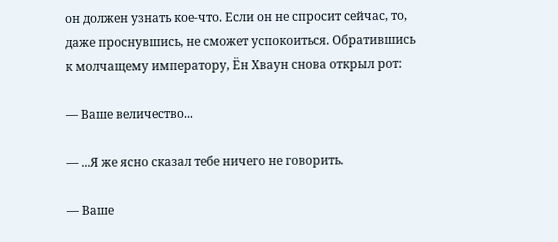он должен узнать кое-что. Если он не спросит сейчас, то, даже проснувшись, не сможет успокоиться. Обратившись к молчащему императору, Ён Хваун снова открыл рот:

— Ваше величество...

— ...Я же ясно сказал тебе ничего не говорить.

— Ваше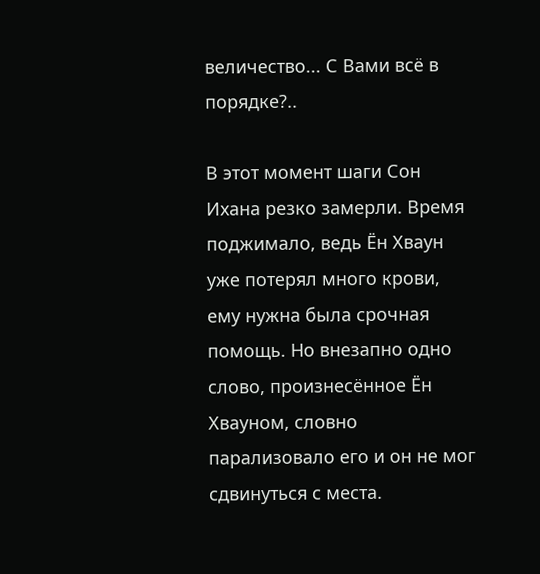величество... С Вами всё в порядке?..

В этот момент шаги Сон Ихана резко замерли. Время поджимало, ведь Ён Хваун уже потерял много крови, ему нужна была срочная помощь. Но внезапно одно слово, произнесённое Ён Хвауном, словно парализовало его и он не мог сдвинуться с места.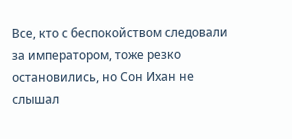Все, кто с беспокойством следовали за императором, тоже резко остановились, но Сон Ихан не слышал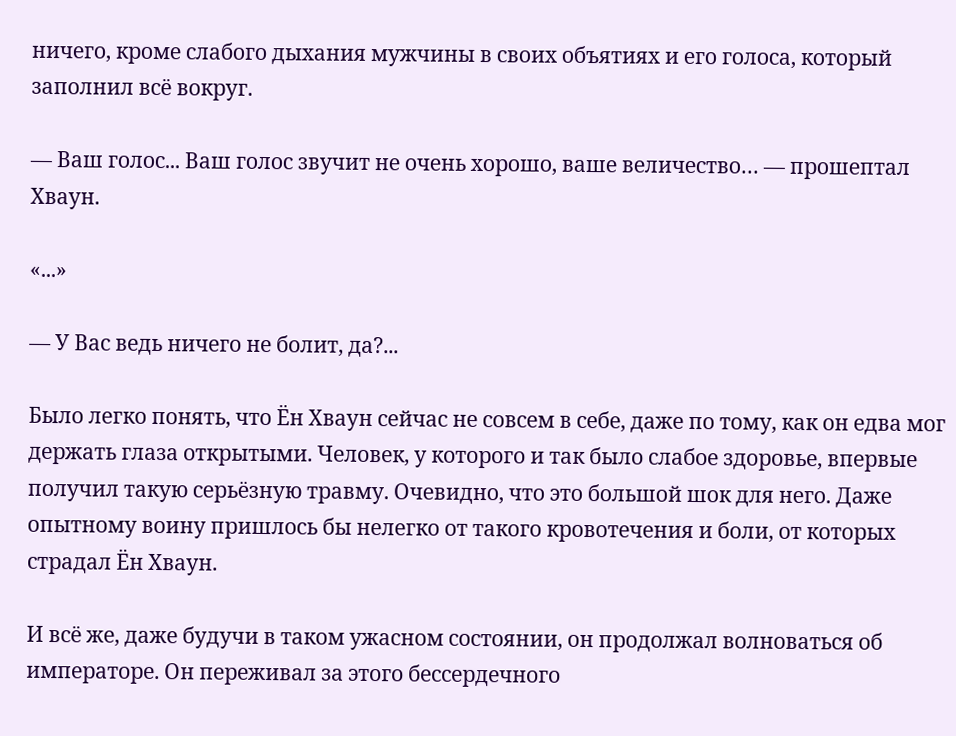ничего, кроме слабого дыхания мужчины в своих объятиях и его голоса, который заполнил всё вокруг.

— Ваш голос... Ваш голос звучит не очень хорошо, ваше величество… — прошептал Хваун.

«...»

— У Вас ведь ничего не болит, да?...

Было легко понять, что Ён Хваун сейчас не совсем в себе, даже по тому, как он едва мог держать глаза открытыми. Человек, у которого и так было слабое здоровье, впервые получил такую серьёзную травму. Очевидно, что это большой шок для него. Даже опытному воину пришлось бы нелегко от такого кровотечения и боли, от которых страдал Ён Хваун.

И всё же, даже будучи в таком ужасном состоянии, он продолжал волноваться об императоре. Он переживал за этого бессердечного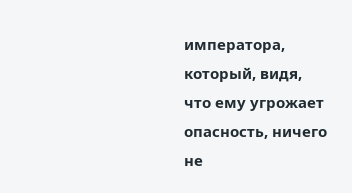императора, который, видя, что ему угрожает опасность, ничего не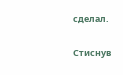сделал.

Стиснув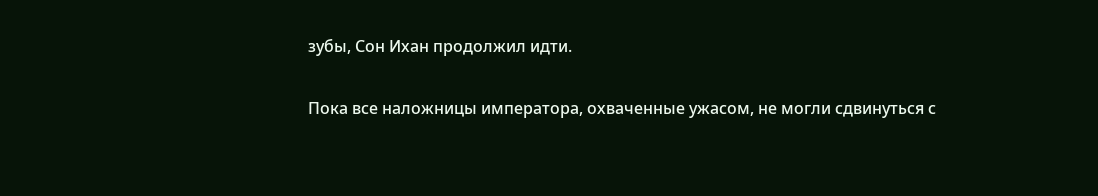зубы, Сон Ихан продолжил идти.

Пока все наложницы императора, охваченные ужасом, не могли сдвинуться с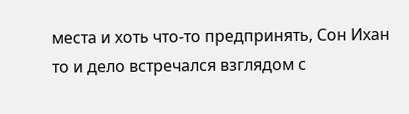места и хоть что-то предпринять, Сон Ихан то и дело встречался взглядом с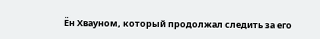Ён Хвауном, который продолжал следить за его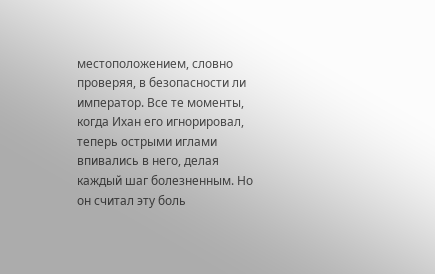местоположением, словно проверяя, в безопасности ли император. Все те моменты, когда Ихан его игнорировал, теперь острыми иглами впивались в него, делая каждый шаг болезненным. Но он считал эту боль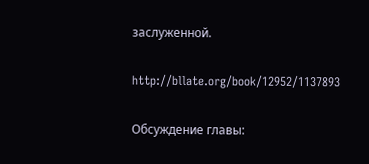заслуженной.

http://bllate.org/book/12952/1137893

Обсуждение главы: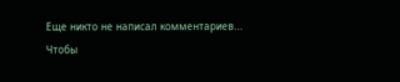Еще никто не написал комментариев...
Чтобы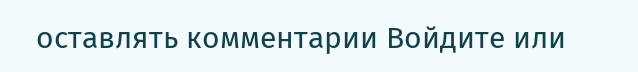оставлять комментарии Войдите или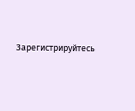Зарегистрируйтесь